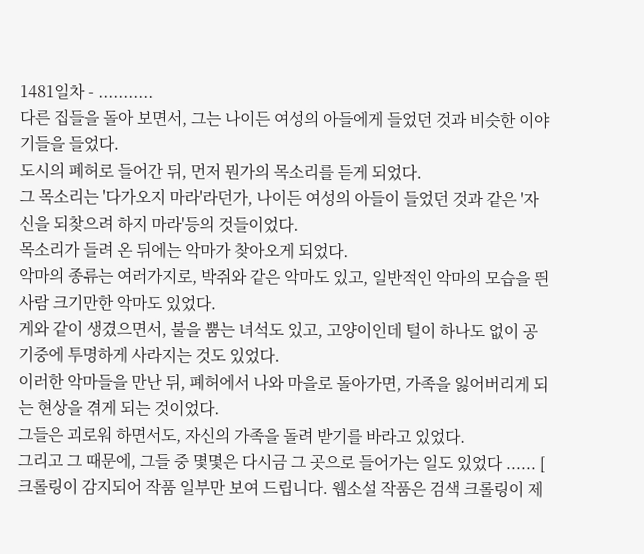1481일차 - ...........
다른 집들을 돌아 보면서, 그는 나이든 여성의 아들에게 들었던 것과 비슷한 이야기들을 들었다.
도시의 폐허로 들어간 뒤, 먼저 뭔가의 목소리를 듣게 되었다.
그 목소리는 '다가오지 마라'라던가, 나이든 여성의 아들이 들었던 것과 같은 '자신을 되찾으려 하지 마라'등의 것들이었다.
목소리가 들려 온 뒤에는 악마가 찾아오게 되었다.
악마의 종류는 여러가지로, 박쥐와 같은 악마도 있고, 일반적인 악마의 모습을 띈 사람 크기만한 악마도 있었다.
게와 같이 생겼으면서, 불을 뿜는 녀석도 있고, 고양이인데 털이 하나도 없이 공기중에 투명하게 사라지는 것도 있었다.
이러한 악마들을 만난 뒤, 폐허에서 나와 마을로 돌아가면, 가족을 잃어버리게 되는 현상을 겪게 되는 것이었다.
그들은 괴로워 하면서도, 자신의 가족을 돌려 받기를 바라고 있었다.
그리고 그 때문에, 그들 중 몇몇은 다시금 그 곳으로 들어가는 일도 있었다 ...... [ 크롤링이 감지되어 작품 일부만 보여 드립니다. 웹소설 작품은 검색 크롤링이 제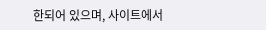한되어 있으며, 사이트에서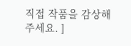직접 작품을 감상해 주세요. ]